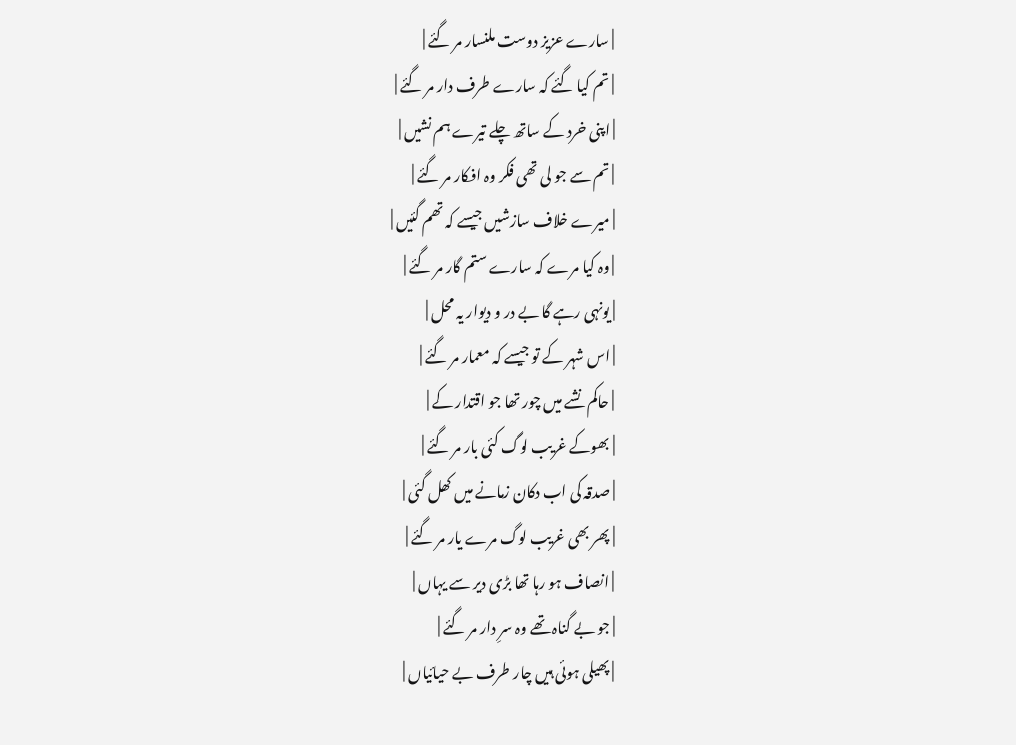| سارے عزیز دوست ملنسار مر گئے |
| تم کیا گئے کہ سارے طرف دار مر گئے |
| اپنی خرد کے ساتھ چلے تیرے ہم نشیں |
| تم سے جو لی تھی فکر وہ افکار مر گئے |
| میرے خلاف سازشیں جیسے کہ تھم گئیں |
| وہ کیا مرے کہ سارے ستم گار مر گئے |
| یونہی رہے گا بے در و دیوار یہ محل |
| اس شہر کے تو جیسے کہ معمار مر گئے |
| حاکم نشے میں چور تھا جو اقتدار کے |
| بھوکے غریب لوگ کئی بار مر گئے |
| صدقہ کی اب دکان زمانے میں کھل گئی |
| پھر بھی غریب لوگ مرے یار مر گئے |
| انصاف ہو رہا تھا بڑی دیر سے یہاں |
| جو بے گناہ تھے وہ سرِ دار مر گئے |
| پھیلی ہوئی ہیں چار طرف بے حیائیاں |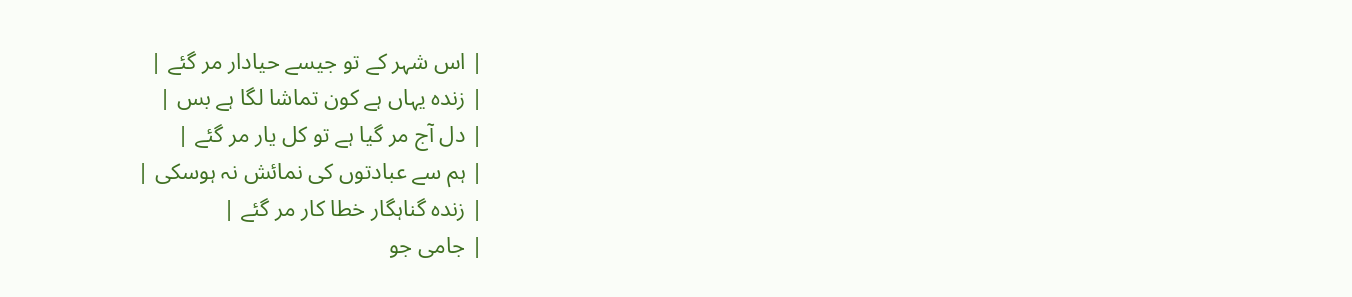| اس شہر کے تو جیسے حیادار مر گئے |
| زندہ یہاں ہے کون تماشا لگا ہے بس |
| دل آج مر گیا ہے تو کل یار مر گئے |
| ہم سے عبادتوں کی نمائش نہ ہوسکی |
| زندہ گناہگار خطا کار مر گئے |
| جامی جو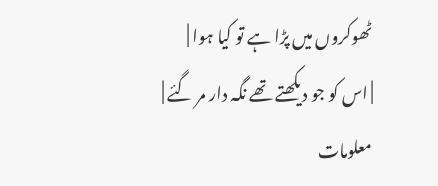ٹھوکروں میں پڑا ہے تو کیا ہوا |
| اس کو جو دیکھتے تھے نگہ دار مر گئے |
معلومات